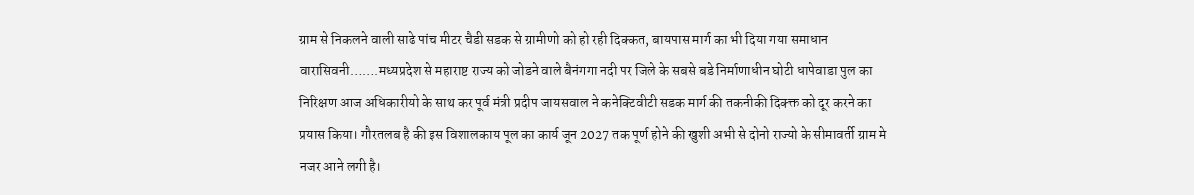ग्राम से निकलने वाली साढे पांच मीटर चैडी सडक से ग्रामीणो को हो रही दिक्कत, बायपास मार्ग का भी दिया गया समाधान
वारासिवनी…….मध्यप्रदेश से महाराष्ट राज्य को जोडने वाले बैनंगगा नदी पर जिले के सबसे बडे निर्माणाधीन घोटी धापेवाडा पुल का निरिक्षण आज अधिकारीयो के साथ कर पूर्व मंत्री प्रदीप जायसवाल ने कनेक्टिवीटी सडक मार्ग की तकनीकी दिक्क्त को दूर करने का प्रयास किया। गौरतलब है की इस विशालकाय पूल का कार्य जून 2027 तक पूर्ण होने की खुशी अभी से दोनो राज्यो के सीमावर्ती ग्राम मे नजर आने लगी है।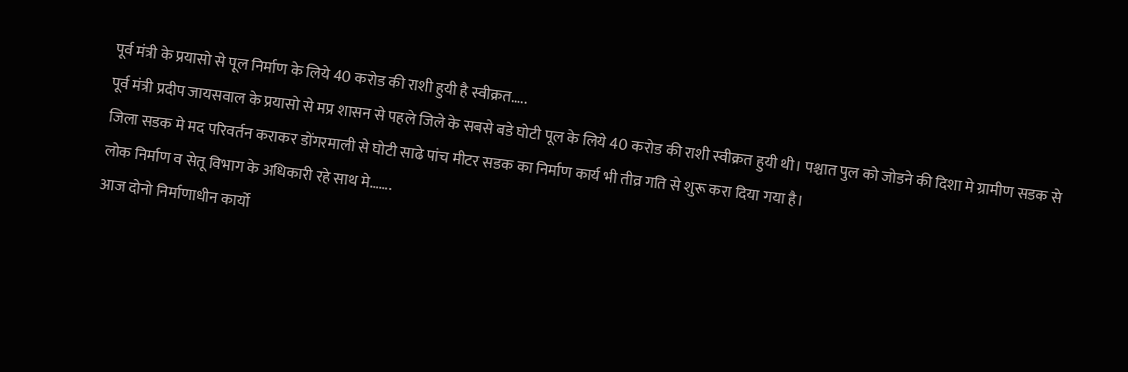पूर्व मंत्री के प्रयासो से पूल निर्माण के लिये 40 करोड की राशी हुयी है स्वीक्रत…..
पूर्व मंत्री प्रदीप जायसवाल के प्रयासो से मप्र शासन से पहले जिले के सबसे बडे घोटी पूल के लिये 40 करोड की राशी स्वीक्रत हुयी थी। पश्चात पुल को जोडने की दिशा मे ग्रामीण सडक से जिला सडक मे मद परिवर्तन कराकर डोंगरमाली से घोटी साढे पांच मीटर सडक का निर्माण कार्य भी तीव्र गति से शुरू करा दिया गया है।
लोक निर्माण व सेतू विभाग के अधिकारी रहे साथ मे…….
आज दोनो निर्माणाधीन कार्यो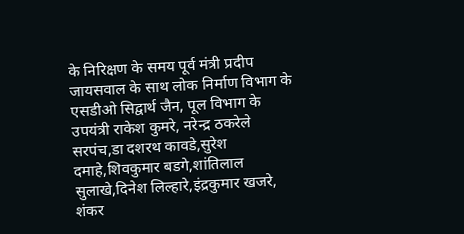के निरिक्षण के समय पूर्व मंत्री प्रदीप जायसवाल के साथ लोक निर्माण विभाग के एसडीओ सिद्वार्थ जैन, पूल विभाग के उपयंत्री राकेश कुमरे, नरेन्द्र ठकरेले सरपंच,डा दशरथ कावडे,सुरेश दमाहे,शिवकुमार बडगे,शांतिलाल सुलाखे,दिनेश लिल्हारे,इंद्रकुमार खजरे, शंकर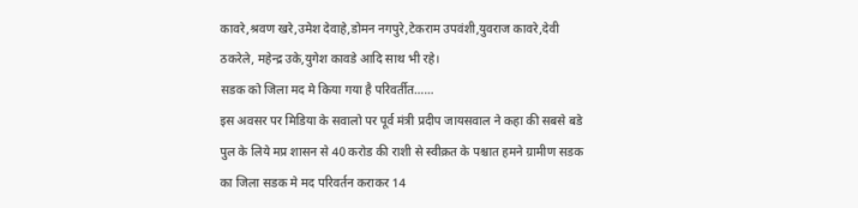कावरे,श्रवण खरे,उमेश देवाहे,डोमन नगपुरे,टेकराम उपवंशी,युवराज कावरे,देवी ठकरेले, महेन्द्र उके,युगेश कावडे आदि साथ भी रहे।
सडक को जिला मद मे किया गया है परिवर्तीत……
इस अवसर पर मिडिया के सवालो पर पूर्व मंत्री प्रदीप जायसवाल ने कहा की सबसे बडे पुल के लिये मप्र शासन से 40 करोड की राशी से स्वीक्रत के पश्चात हमने ग्रामीण सडक का जिला सडक मे मद परिवर्तन कराकर 14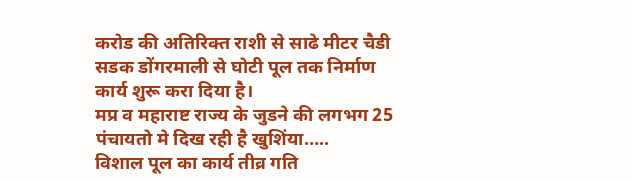करोड की अतिरिक्त राशी से साढे मीटर चैडी सडक डोंगरमाली से घोटी पूल तक निर्माण कार्य शुरू करा दिया है।
मप्र व महाराष्ट राज्य के जुडने की लगभग 25 पंचायतो मे दिख रही है खुशिंया…..
विशाल पूल का कार्य तीव्र गति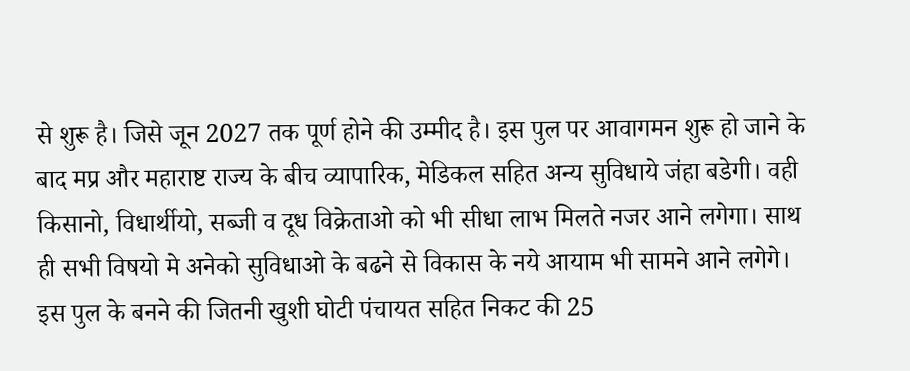से शुरू है। जिसे जून 2027 तक पूर्ण होने की उम्मीद है। इस पुल पर आवागमन शुरू हो जाने के बाद मप्र और महाराष्ट राज्य के बीच व्यापारिक, मेडिकल सहित अन्य सुविधाये जंहा बडेगी। वही किसानो, विधार्थीयो, सब्जी व दूध विक्रेताओ को भी सीधा लाभ मिलते नजर आने लगेगा। साथ ही सभी विषयो मे अनेको सुविधाओ के बढने से विकास के नये आयाम भी सामने आने लगेगे। इस पुल के बनने की जितनी खुशी घोटी पंचायत सहित निकट की 25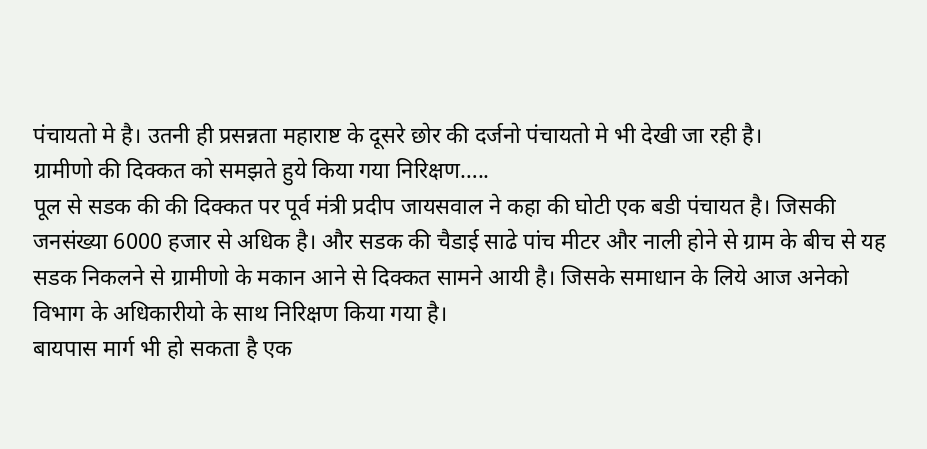पंचायतो मे है। उतनी ही प्रसन्नता महाराष्ट के दूसरे छोर की दर्जनो पंचायतो मे भी देखी जा रही है।
ग्रामीणो की दिक्कत को समझते हुये किया गया निरिक्षण…..
पूल से सडक की की दिक्कत पर पूर्व मंत्री प्रदीप जायसवाल ने कहा की घोटी एक बडी पंचायत है। जिसकी जनसंख्या 6000 हजार से अधिक है। और सडक की चैडाई साढे पांच मीटर और नाली होने से ग्राम के बीच से यह सडक निकलने से ग्रामीणो के मकान आने से दिक्कत सामने आयी है। जिसके समाधान के लिये आज अनेको विभाग के अधिकारीयो के साथ निरिक्षण किया गया है।
बायपास मार्ग भी हो सकता है एक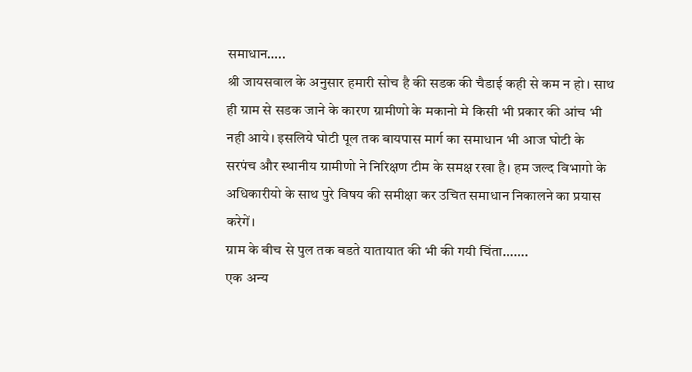समाधान…..
श्री जायसवाल के अनुसार हमारी सोच है की सडक की चैडाई कही से कम न हो। साथ ही ग्राम से सडक जाने के कारण ग्रामीणो के मकानो मे किसी भी प्रकार की आंच भी नही आये। इसलिये घोटी पूल तक बायपास मार्ग का समाधान भी आज घोटी के सरपंच और स्थानीय ग्रामीणो ने निरिक्षण टीम के समक्ष रखा है। हम जल्द विभागो के अधिकारीयो के साथ पुरे विषय की समीक्षा कर उचित समाधान निकालने का प्रयास करेगें।
ग्राम के बीच से पुल तक बडते यातायात की भी की गयी चिंता…….
एक अन्य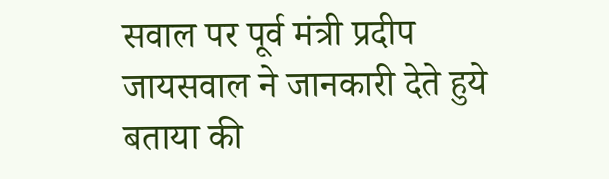सवाल पर पूर्व मंत्री प्रदीप जायसवाल ने जानकारी देते हुये बताया की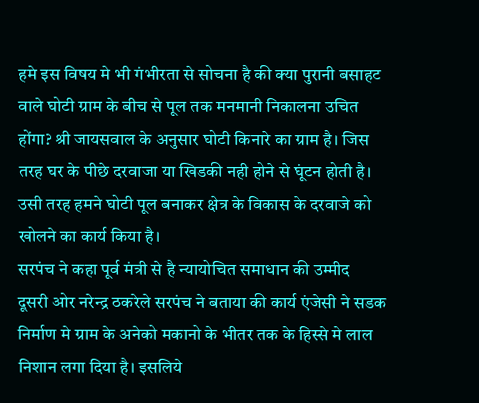हमे इस विषय मे भी गंभीरता से सोचना है की क्या पुरानी बसाहट वाले घोटी ग्राम के बीच से पूल तक मनमानी निकालना उचित होंगा? श्री जायसवाल के अनुसार घोटी किनारे का ग्राम है। जिस तरह घर के पीछे दरवाजा या खिडकी नही होने से घूंटन होती है। उसी तरह हमने घोटी पूल बनाकर क्षेत्र के विकास के दरवाजे को खोलने का कार्य किया है।
सरपंच ने कहा पूर्व मंत्री से है न्यायोचित समाधान की उम्मीद
दूसरी ओर नरेन्द्र ठकरेले सरपंच ने बताया की कार्य एंजेसी ने सडक निर्माण मे ग्राम के अनेको मकानो के भीतर तक के हिस्से मे लाल निशान लगा दिया है। इसलिये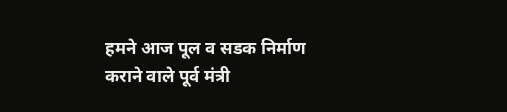हमने आज पूल व सडक निर्माण कराने वाले पूर्व मंत्री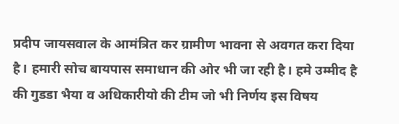प्रदीप जायसवाल के आमंत्रित कर ग्रामीण भावना से अवगत करा दिया है। हमारी सोच बायपास समाधान की ओर भी जा रही है। हमे उम्मीद है की गुडडा भैया व अधिकारीयो की टीम जो भी निर्णय इस विषय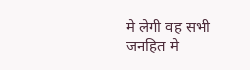मे लेगी वह सभी जनहित मे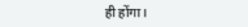ही होंगा।